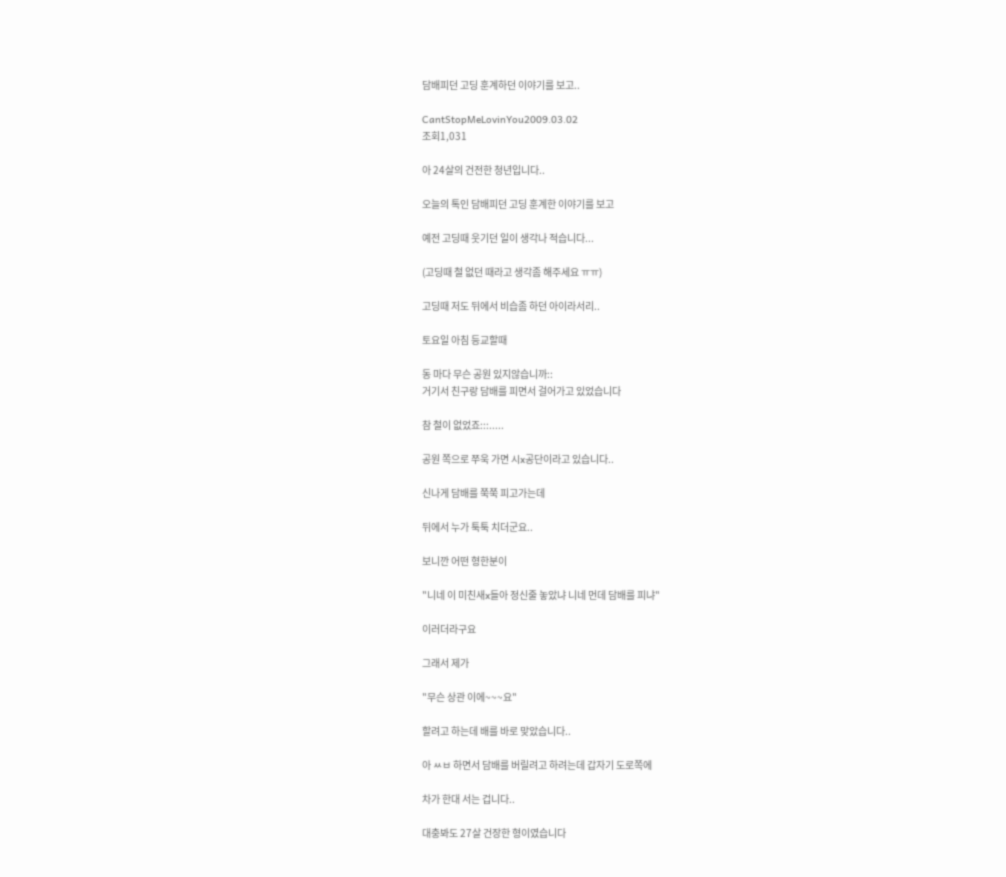담배피던 고딩 훈계하던 이야기를 보고..

CantStopMeLovinYou2009.03.02
조회1,031

아 24살의 건전한 청년입니다..

오늘의 톡인 담배피던 고딩 훈계한 이야기를 보고

예전 고딩때 웃기던 일이 생각나 적습니다...

(고딩때 철 없던 때라고 생각좀 해주세요 ㅠㅠ)

고딩때 저도 뒤에서 비습좀 하던 아이라서리..

토요일 아침 등교할때

동 마다 무슨 공원 있지않습니까::
거기서 친구랑 담배를 피면서 걸어가고 있었습니다

참 철이 없었죠:::.....

공원 쪽으로 쭈욱 가면 시x공단이라고 있습니다..

신나게 담배를 쭉쭉 피고가는데

뒤에서 누가 툭툭 치더군요..

보니깐 어떤 형한분이

"니네 이 미친새x들아 정신줄 놓았냐 니네 먼데 담배를 피냐"

이러더라구요

그래서 제가

"무슨 상관 이에~~~요"

할려고 하는데 배를 바로 맞았습니다..

아 ㅆㅂ 하면서 담배를 버릴려고 하려는데 갑자기 도로쪽에

차가 한대 서는 겁니다..

대충봐도 27살 건장한 형이였습니다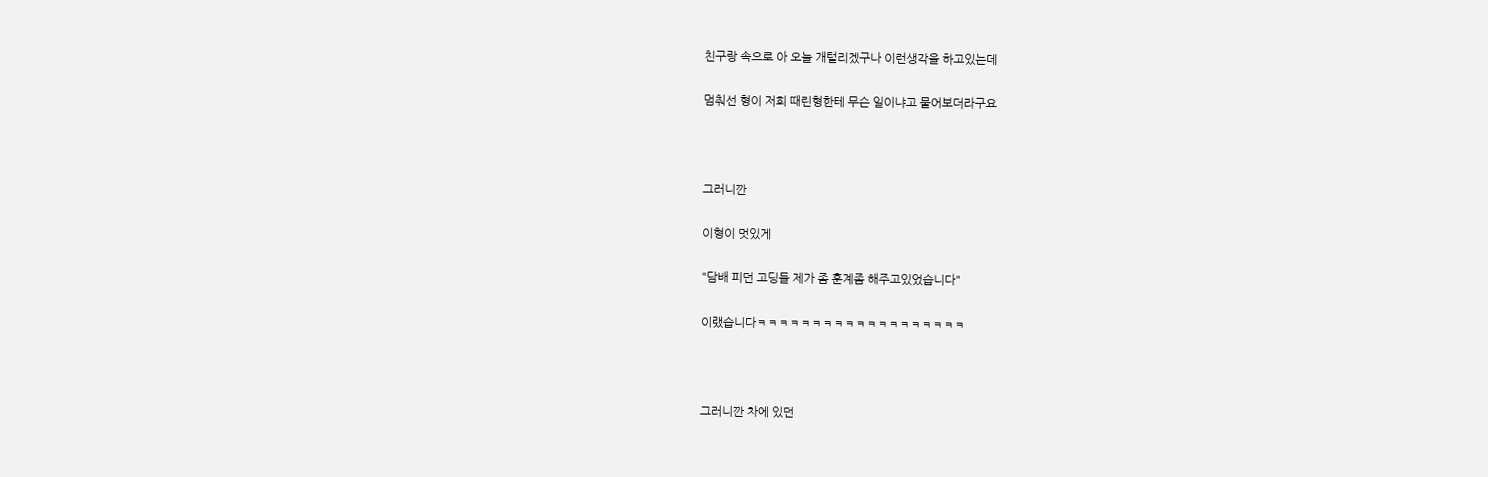친구랑 속으로 아 오늘 개털리겠구나 이런생각을 하고있는데

멈춰선 형이 저희 때린형한테 무슨 일이냐고 물어보더라구요



그러니깐

이형이 멋있게

"담배 피던 고딩들 제가 좀 훈계좀 해주고있었습니다"

이랬습니다ㅋㅋㅋㅋㅋㅋㅋㅋㅋㅋㅋㅋㅋㅋㅋㅋㅋㅋㅋ



그러니깐 차에 있던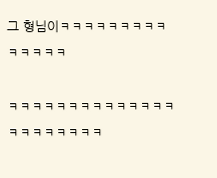그 형님이ㅋㅋㅋㅋㅋㅋㅋㅋㅋㅋㅋㅋㅋㅋ

ㅋㅋㅋㅋㅋㅋㅋㅋㅋㅋㅋㅋㅋㅋㅋㅋㅋㅋㅋㅋㅋㅋ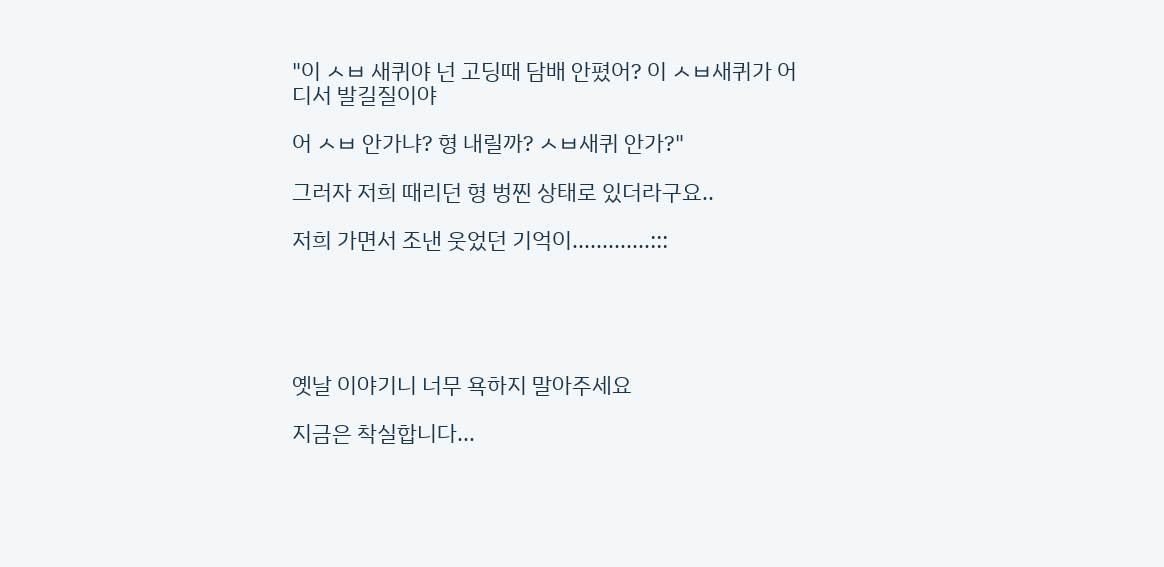"이 ㅅㅂ 새퀴야 넌 고딩때 담배 안폈어? 이 ㅅㅂ새퀴가 어디서 발길질이야

어 ㅅㅂ 안가냐? 형 내릴까? ㅅㅂ새퀴 안가?"

그러자 저희 때리던 형 벙찐 상태로 있더라구요..

저희 가면서 조낸 웃었던 기억이.............:::





옛날 이야기니 너무 욕하지 말아주세요

지금은 착실합니다...